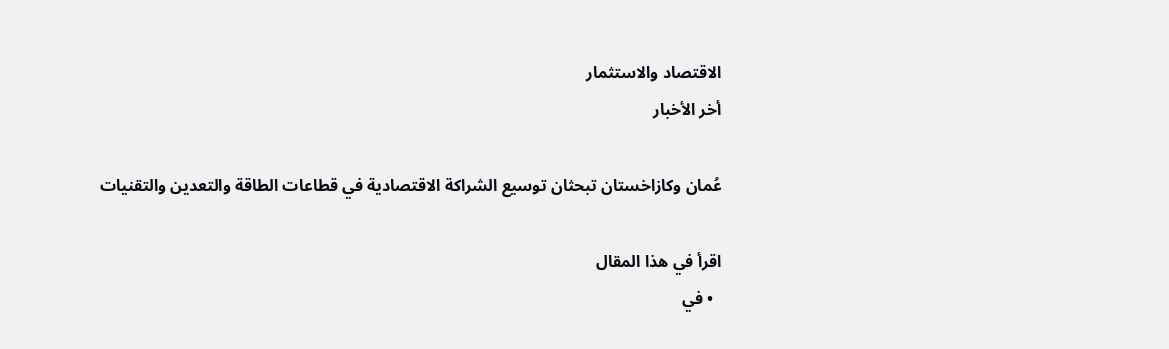الاقتصاد والاستثمار
أخر الأخبار

عُمان وكازاخستان تبحثان توسيع الشراكة الاقتصادية في قطاعات الطاقة والتعدين والتقنيات

اقرأ في هذا المقال
  • في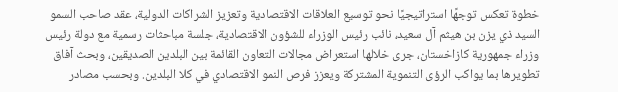خطوة تعكس توجهًا استراتيجيًا نحو توسيع العلاقات الاقتصادية وتعزيز الشراكات الدولية، عقد صاحب السمو السيد ذي يزن بن هيثم آل سعيد، نائب رئيس الوزراء للشؤون الاقتصادية، جلسة مباحثات رسمية مع دولة رئيس وزراء جمهورية كازاخستان، جرى خلالها استعراض مجالات التعاون القائمة بين البلدين الصديقين، وبحث آفاق تطويرها بما يواكب الرؤى التنموية المشتركة ويعزز فرص النمو الاقتصادي في كلا البلدين. وبحسب مصادر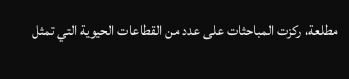مطلعة، ركزت المباحثات على عدد من القطاعات الحيوية التي تمثل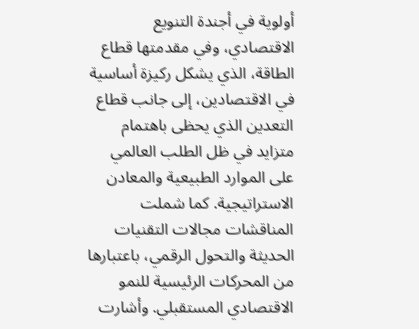أولوية في أجندة التنويع الاقتصادي، وفي مقدمتها قطاع الطاقة، الذي يشكل ركيزة أساسية في الاقتصادين، إلى جانب قطاع التعدين الذي يحظى باهتمام متزايد في ظل الطلب العالمي على الموارد الطبيعية والمعادن الاستراتيجية. كما شملت المناقشات مجالات التقنيات الحديثة والتحول الرقمي، باعتبارها من المحركات الرئيسية للنمو الاقتصادي المستقبلي. وأشارت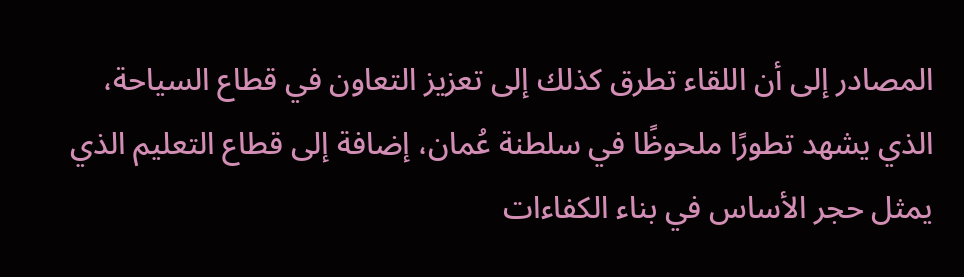المصادر إلى أن اللقاء تطرق كذلك إلى تعزيز التعاون في قطاع السياحة، الذي يشهد تطورًا ملحوظًا في سلطنة عُمان، إضافة إلى قطاع التعليم الذي يمثل حجر الأساس في بناء الكفاءات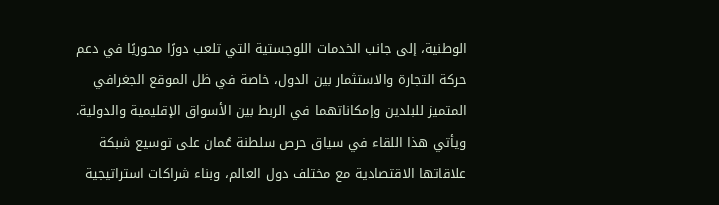الوطنية، إلى جانب الخدمات اللوجستية التي تلعب دورًا محوريًا في دعم حركة التجارة والاستثمار بين الدول، خاصة في ظل الموقع الجغرافي المتميز للبلدين وإمكاناتهما في الربط بين الأسواق الإقليمية والدولية. ويأتي هذا اللقاء في سياق حرص سلطنة عُمان على توسيع شبكة علاقاتها الاقتصادية مع مختلف دول العالم، وبناء شراكات استراتيجية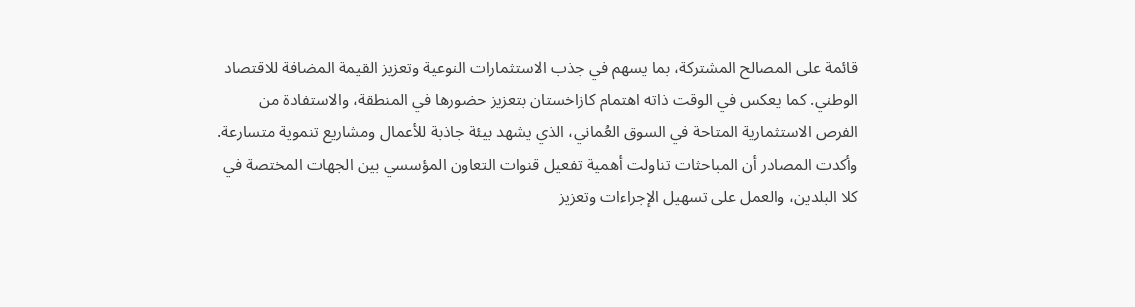قائمة على المصالح المشتركة، بما يسهم في جذب الاستثمارات النوعية وتعزيز القيمة المضافة للاقتصاد الوطني. كما يعكس في الوقت ذاته اهتمام كازاخستان بتعزيز حضورها في المنطقة، والاستفادة من الفرص الاستثمارية المتاحة في السوق العُماني، الذي يشهد بيئة جاذبة للأعمال ومشاريع تنموية متسارعة. وأكدت المصادر أن المباحثات تناولت أهمية تفعيل قنوات التعاون المؤسسي بين الجهات المختصة في كلا البلدين، والعمل على تسهيل الإجراءات وتعزيز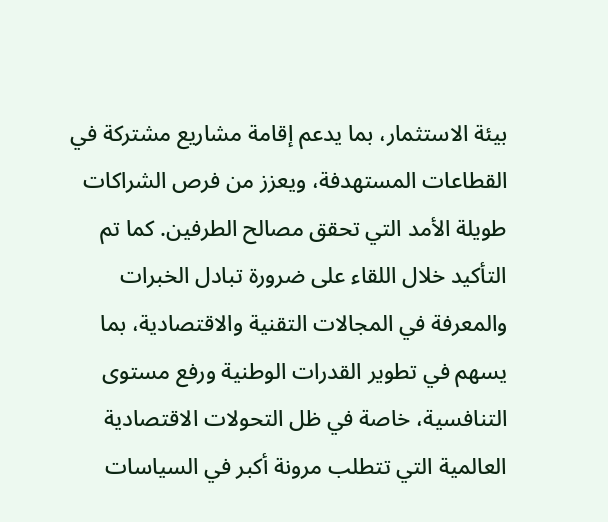بيئة الاستثمار، بما يدعم إقامة مشاريع مشتركة في القطاعات المستهدفة، ويعزز من فرص الشراكات طويلة الأمد التي تحقق مصالح الطرفين. كما تم التأكيد خلال اللقاء على ضرورة تبادل الخبرات والمعرفة في المجالات التقنية والاقتصادية، بما يسهم في تطوير القدرات الوطنية ورفع مستوى التنافسية، خاصة في ظل التحولات الاقتصادية العالمية التي تتطلب مرونة أكبر في السياسات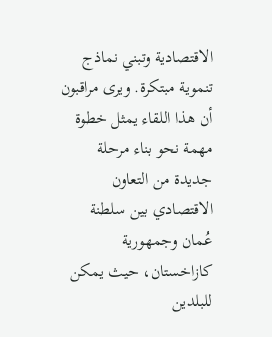الاقتصادية وتبني نماذج تنموية مبتكرة. ويرى مراقبون أن هذا اللقاء يمثل خطوة مهمة نحو بناء مرحلة جديدة من التعاون الاقتصادي بين سلطنة عُمان وجمهورية كازاخستان، حيث يمكن للبلدين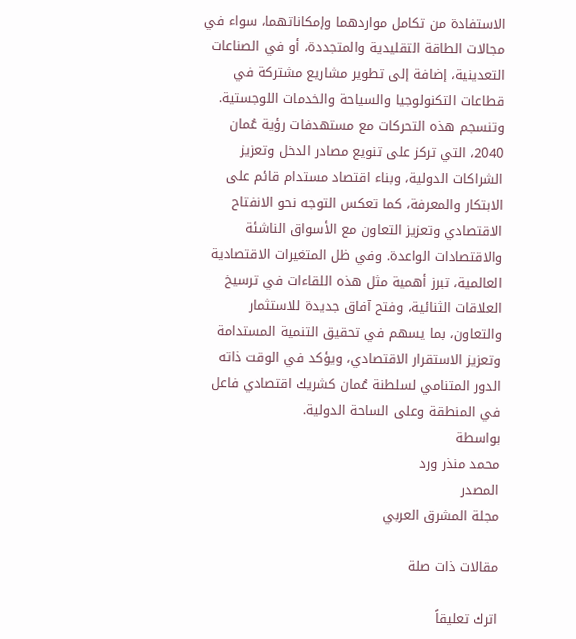الاستفادة من تكامل مواردهما وإمكاناتهما، سواء في مجالات الطاقة التقليدية والمتجددة، أو في الصناعات التعدينية، إضافة إلى تطوير مشاريع مشتركة في قطاعات التكنولوجيا والسياحة والخدمات اللوجستية. وتنسجم هذه التحركات مع مستهدفات رؤية عُمان 2040، التي تركز على تنويع مصادر الدخل وتعزيز الشراكات الدولية، وبناء اقتصاد مستدام قائم على الابتكار والمعرفة، كما تعكس التوجه نحو الانفتاح الاقتصادي وتعزيز التعاون مع الأسواق الناشئة والاقتصادات الواعدة. وفي ظل المتغيرات الاقتصادية العالمية، تبرز أهمية مثل هذه اللقاءات في ترسيخ العلاقات الثنائية، وفتح آفاق جديدة للاستثمار والتعاون، بما يسهم في تحقيق التنمية المستدامة وتعزيز الاستقرار الاقتصادي، ويؤكد في الوقت ذاته الدور المتنامي لسلطنة عُمان كشريك اقتصادي فاعل في المنطقة وعلى الساحة الدولية.
بواسطة
محمد منذر ورد
المصدر
مجلة المشرق العربي

مقالات ذات صلة

اترك تعليقاً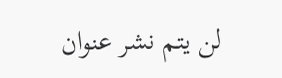لن يتم نشر عنوان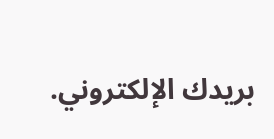بريدك الإلكتروني.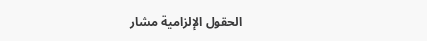الحقول الإلزامية مشار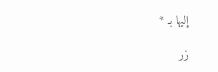إليها بـ *

زر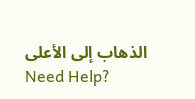الذهاب إلى الأعلى
Need Help?